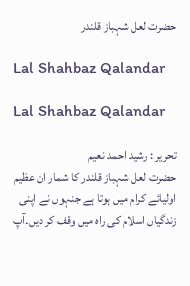حضرت لعل شہباز قلندر

Lal Shahbaz Qalandar

Lal Shahbaz Qalandar

تحریر : رشید احمد نعیم
حضرت لعل شہباز قلندر کا شمار ان عظیم اولیائے کرام میں ہوتا ہے جنہوں نے اپنی زندگیاں اسلام کی راہ میں وقف کر دیں۔آپ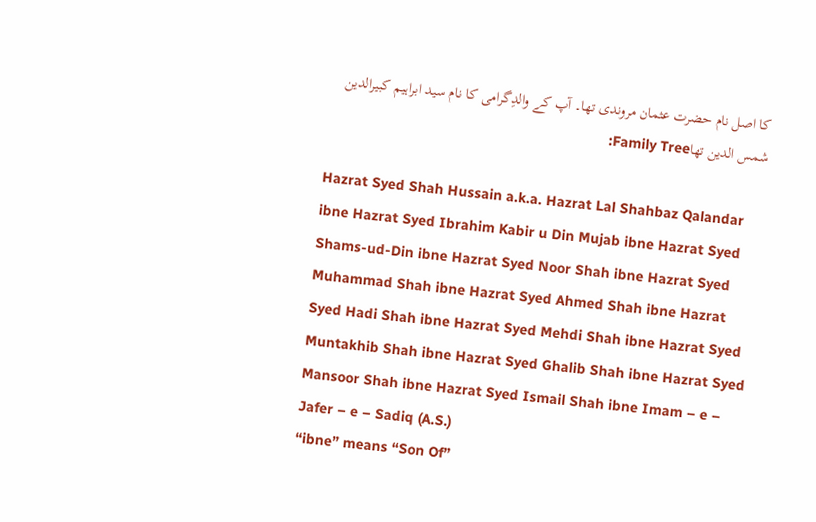کا اصل نام حضرت عثمان مروندی تھا۔ آپ کے والدِگرامی کا نام سید ابراہیم کبیرالدین شمس الدین تھاFamily Tree:

Hazrat Syed Shah Hussain a.k.a. Hazrat Lal Shahbaz Qalandar ibne Hazrat Syed Ibrahim Kabir u Din Mujab ibne Hazrat Syed Shams-ud-Din ibne Hazrat Syed Noor Shah ibne Hazrat Syed Muhammad Shah ibne Hazrat Syed Ahmed Shah ibne Hazrat Syed Hadi Shah ibne Hazrat Syed Mehdi Shah ibne Hazrat Syed Muntakhib Shah ibne Hazrat Syed Ghalib Shah ibne Hazrat Syed Mansoor Shah ibne Hazrat Syed Ismail Shah ibne Imam – e – Jafer – e – Sadiq (A.S.)
“ibne” means “Son Of”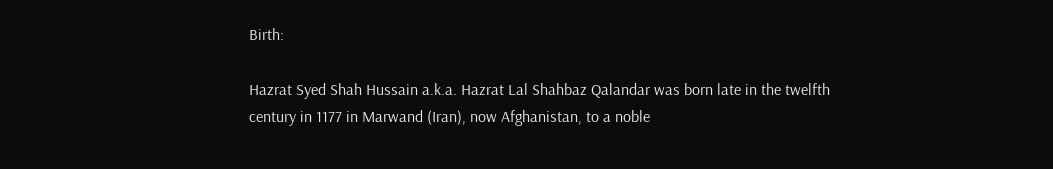Birth:

Hazrat Syed Shah Hussain a.k.a. Hazrat Lal Shahbaz Qalandar was born late in the twelfth century in 1177 in Marwand (Iran), now Afghanistan, to a noble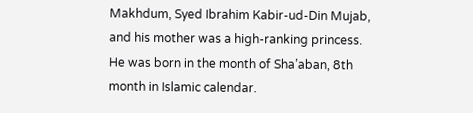Makhdum, Syed Ibrahim Kabir-ud-Din Mujab, and his mother was a high-ranking princess. He was born in the month of Sha’aban, 8th month in Islamic calendar.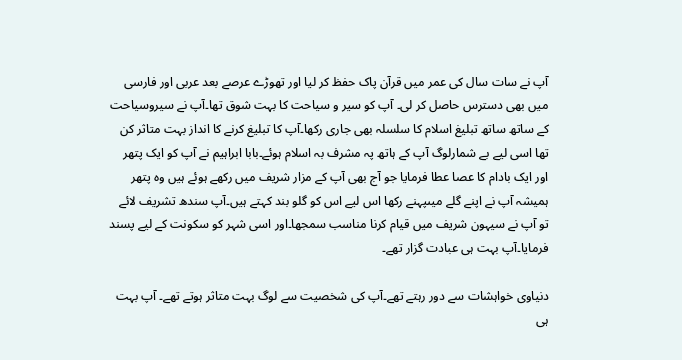آپ نے سات سال کی عمر میں قرآن پاک حفظ کر لیا اور تھوڑے عرصے بعد عربی اور فارسی میں بھی دسترس حاصل کر لی۔ آپ کو سیر و سیاحت کا بہت شوق تھا۔آپ نے سیروسیاحت کے ساتھ ساتھ تبلیغ اسلام کا سلسلہ بھی جاری رکھا۔آپ کا تبلیغ کرنے کا انداز بہت متاثر کن تھا اسی لیے بے شمارلوگ آپ کے ہاتھ پہ مشرف بہ اسلام ہوئے۔بابا ابراہیم نے آپ کو ایک پتھر اور ایک بادام کا عصا عطا فرمایا جو آج بھی آپ کے مزار شریف میں رکھے ہوئے ہیں وہ پتھر ہمیشہ آپ نے اپنے گلے میںپہنے رکھا اس لیے اس کو گلو بند کہتے ہیں۔آپ سندھ تشریف لائے تو آپ نے سیہون شریف میں قیام کرنا مناسب سمجھا۔اور اسی شہر کو سکونت کے لیے پسند فرمایا۔آپ بہت ہی عبادت گزار تھے۔

دنیاوی خواہشات سے دور رہتے تھے۔آپ کی شخصیت سے لوگ بہت متاثر ہوتے تھے۔ آپ بہت ہی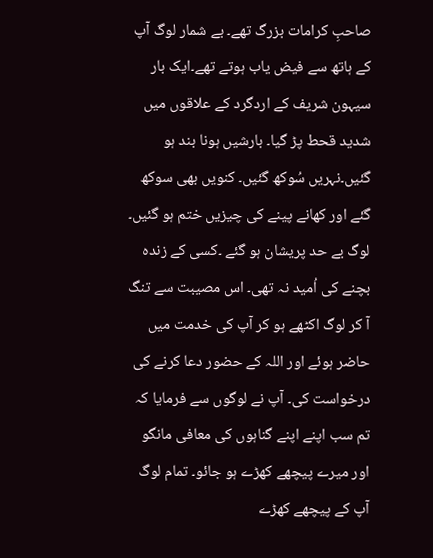صاحبِ کرامات بزرگ تھے۔ بے شمار لوگ آپ کے ہاتھ سے فیض یاب ہوتے تھے۔ایک بار سیہون شریف کے اردگرد کے علاقوں میں شدید قحط پڑ گیا۔ بارشیں ہونا بند ہو گئیں۔نہریں سُوکھ گئیں۔ کنویں بھی سوکھ گئے اور کھانے پینے کی چیزیں ختم ہو گئیں۔ لوگ بے حد پریشان ہو گئے ۔کسی کے زندہ بچنے کی اُمید نہ تھی۔ اس مصیبت سے تنگ آ کر لوگ اکٹھے ہو کر آپ کی خدمت میں حاضر ہوئے اور اللہ کے حضور دعا کرنے کی درخواست کی۔ آپ نے لوگوں سے فرمایا کہ تم سب اپنے اپنے گناہوں کی معافی مانگو اور میرے پیچھے کھڑے ہو جائو۔ تمام لوگ آپ کے پیچھے کھڑے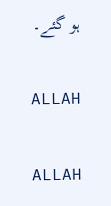ہو گئے۔

ALLAH

ALLAH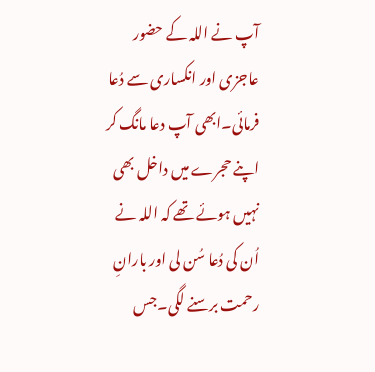آپ نے اللہ کے حضور عاجزی اور انکساری سے دُعا فرمائی۔ابھی آپ دعا مانگ کر اپنے حجرے میں داخل بھی نہیں ہوئے تھے کہ اللہ نے اُن کی دُعا سُن لی اور بارانِ رحمت برسنے لگی۔جس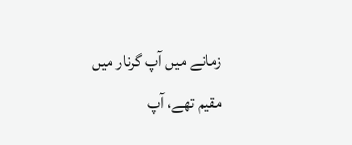زمانے میں آپ گرنار میں مقیم تھے، آپ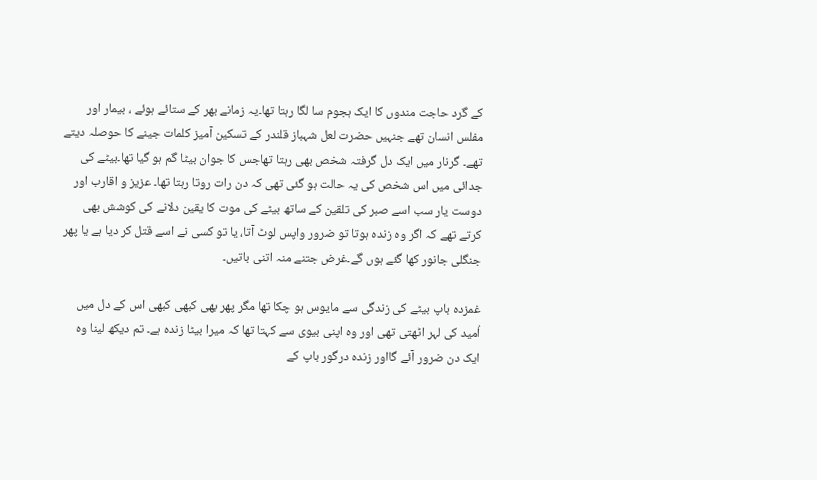کے گرد حاجت مندوں کا ایک ہجوم سا لگا رہتا تھا۔یہ زمانے بھر کے ستائے ہوئے ، بیمار اور مفلس انسان تھے جنہیں حضرت لعل شہباز قلندر کے تسکین آمیز کلمات جینے کا حوصلہ دیتے تھے۔ گرنار میں ایک دل گرفتہ شخص بھی رہتا تھاجس کا جوان بیٹا گم ہو گیا تھا۔بیٹے کی جدائی میں اس شخص کی یہ حالت ہو گئی تھی کہ دن رات روتا رہتا تھا۔ عزیز و اقارب اور دوست یار سب اسے صبر کی تلقین کے ساتھ بیٹے کی موت کا یقین دلانے کی کوشش بھی کرتے تھے کہ اگر وہ زندہ ہوتا تو ضرور واپس لوٹ آتا، یا تو کسی نے اسے قتل کر دیا ہے یا پھر جنگلی جانور کھا گئے ہوں گے۔غرض جتنے منہ اتنی باتیں۔

غمزدہ باپ بیٹے کی زندگی سے مایوس ہو چکا تھا مگر پھر بھی کبھی کبھی اس کے دل میں اُمید کی لہر اٹھتی تھی اور وہ اپنی بیوی سے کہتا تھا کہ میرا بیٹا زندہ ہے۔ تم دیکھ لینا وہ ایک دن ضرور آئے گااور زندہ درگور باپ کے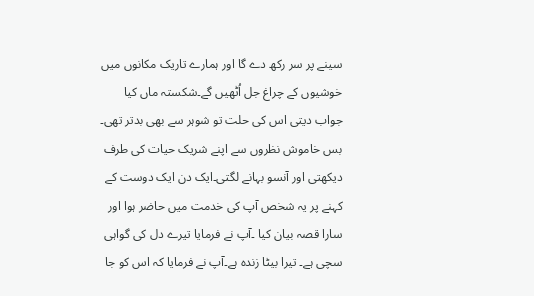سینے پر سر رکھ دے گا اور ہمارے تاریک مکانوں میں خوشیوں کے چراغ جل اُٹھیں گے۔شکستہ ماں کیا جواب دیتی اس کی حلت تو شوہر سے بھی بدتر تھی۔ بس خاموش نظروں سے اپنے شریک حیات کی طرف دیکھتی اور آنسو بہانے لگتی۔ایک دن ایک دوست کے کہنے پر یہ شخص آپ کی خدمت میں حاضر ہوا اور سارا قصہ بیان کیا ۔آپ نے فرمایا تیرے دل کی گواہی سچی ہے۔ تیرا بیٹا زندہ ہے۔آپ نے فرمایا کہ اس کو جا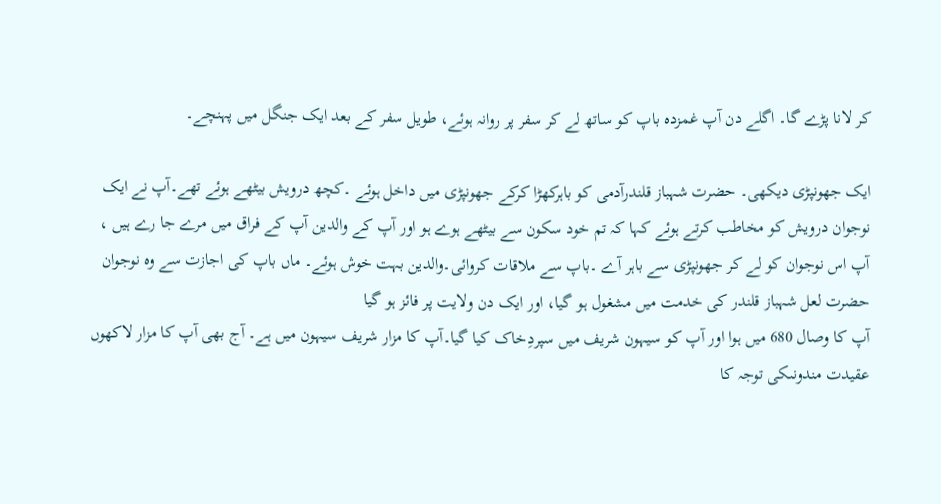کر لانا پڑے گا۔ اگلے دن آپ غمزدہ باپ کو ساتھ لے کر سفر پر روانہ ہوئے، طویل سفر کے بعد ایک جنگل میں پہنچے۔

ایک جھونپڑی دیکھی۔ حضرت شہباز قلندرآدمی کو باہرکھڑا کرکے جھونپڑی میں داخل ہوئے ۔کچھ درویش بیٹھے ہوئے تھے۔آپ نے ایک نوجوان درویش کو مخاطب کرتے ہوئے کہا کہ تم خود سکون سے بیٹھے ہوے ہو اور آپ کے والدین آپ کے فراق میں مرے جا رے ہیں ، آپ اس نوجوان کو لے کر جھونپڑی سے باہر آے ۔باپ سے ملاقات کروائی۔والدین بہت خوش ہوئے۔ ماں باپ کی اجازت سے وہ نوجوان حضرت لعل شہباز قلندر کی خدمت میں مشغول ہو گیا، اور ایک دن ولایت پر فائز ہو گیا
آپ کا وصال 680 میں ہوا اور آپ کو سیہون شریف میں سپردِخاک کیا گیا۔آپ کا مزار شریف سیہون میں ہے۔ آج بھی آپ کا مزار لاکھوں عقیدت مندونںکی توجہ کا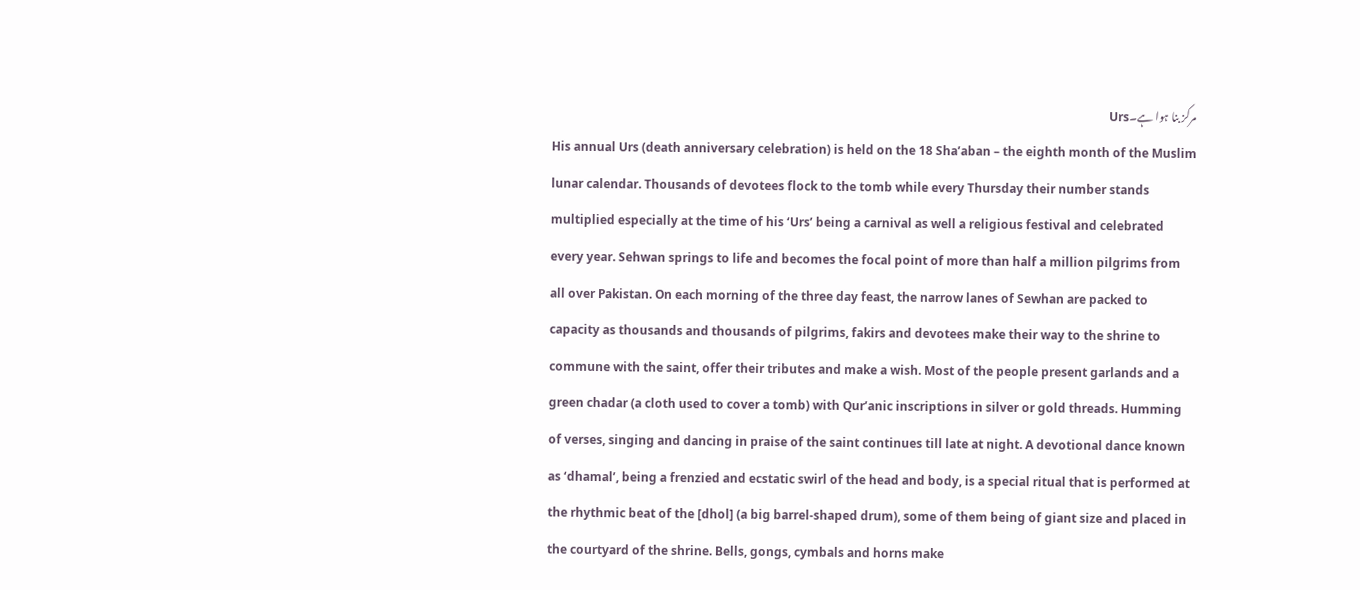مرکز بنا ہوا ہے۔Urs
His annual Urs (death anniversary celebration) is held on the 18 Sha’aban – the eighth month of the Muslim lunar calendar. Thousands of devotees flock to the tomb while every Thursday their number stands multiplied especially at the time of his ‘Urs’ being a carnival as well a religious festival and celebrated every year. Sehwan springs to life and becomes the focal point of more than half a million pilgrims from all over Pakistan. On each morning of the three day feast, the narrow lanes of Sewhan are packed to capacity as thousands and thousands of pilgrims, fakirs and devotees make their way to the shrine to commune with the saint, offer their tributes and make a wish. Most of the people present garlands and a green chadar (a cloth used to cover a tomb) with Qur’anic inscriptions in silver or gold threads. Humming of verses, singing and dancing in praise of the saint continues till late at night. A devotional dance known as ‘dhamal’, being a frenzied and ecstatic swirl of the head and body, is a special ritual that is performed at the rhythmic beat of the [dhol] (a big barrel-shaped drum), some of them being of giant size and placed in the courtyard of the shrine. Bells, gongs, cymbals and horns make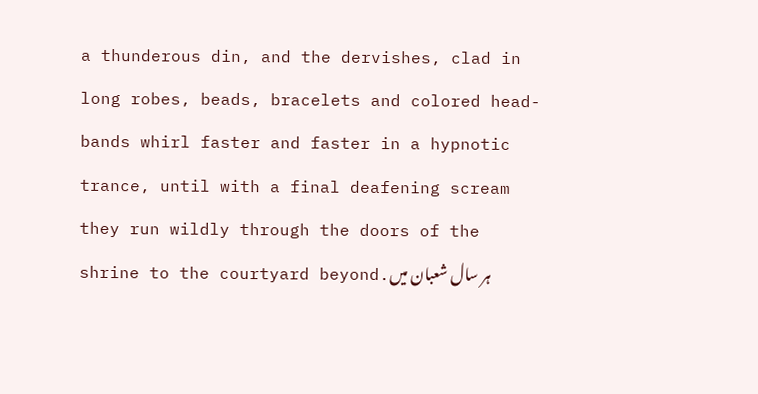a thunderous din, and the dervishes, clad in long robes, beads, bracelets and colored head-bands whirl faster and faster in a hypnotic trance, until with a final deafening scream they run wildly through the doors of the shrine to the courtyard beyond.ہر سال شعبان میں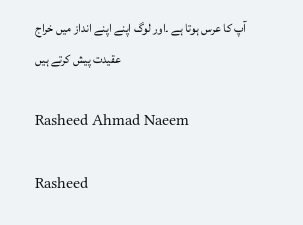آپ کا عرس ہوتا ہے ۔اور لوگ اپنے اپنے انداز میں خراج عقیدت پیش کرتے ہیں

Rasheed Ahmad Naeem

Rasheed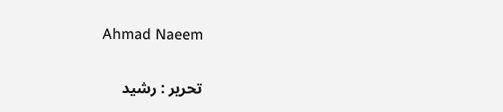Ahmad Naeem

تحریر : رشید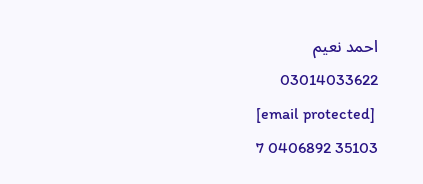احمد نعیم
03014033622
[email protected]
35103 0406892 7